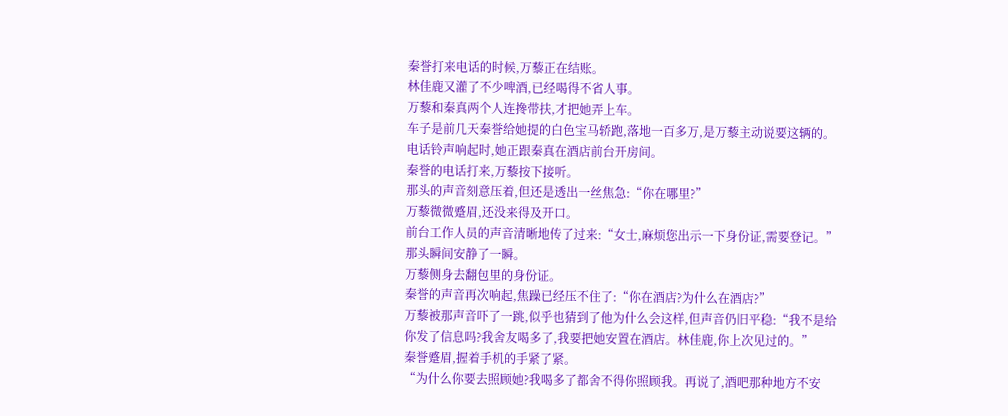秦誉打来电话的时候,万藜正在结账。
林佳鹿又灌了不少啤酒,已经喝得不省人事。
万藜和秦真两个人连搀带扶,才把她弄上车。
车子是前几天秦誉给她提的白色宝马轿跑,落地一百多万,是万藜主动说要这辆的。
电话铃声响起时,她正跟秦真在酒店前台开房间。
秦誉的电话打来,万藜按下接听。
那头的声音刻意压着,但还是透出一丝焦急:“你在哪里?”
万藜微微蹙眉,还没来得及开口。
前台工作人员的声音清晰地传了过来:“女士,麻烦您出示一下身份证,需要登记。”
那头瞬间安静了一瞬。
万藜侧身去翻包里的身份证。
秦誉的声音再次响起,焦躁已经压不住了:“你在酒店?为什么在酒店?”
万藜被那声音吓了一跳,似乎也猜到了他为什么会这样,但声音仍旧平稳:“我不是给你发了信息吗?我舍友喝多了,我要把她安置在酒店。林佳鹿,你上次见过的。”
秦誉蹙眉,握着手机的手紧了紧。
“为什么你要去照顾她?我喝多了都舍不得你照顾我。再说了,酒吧那种地方不安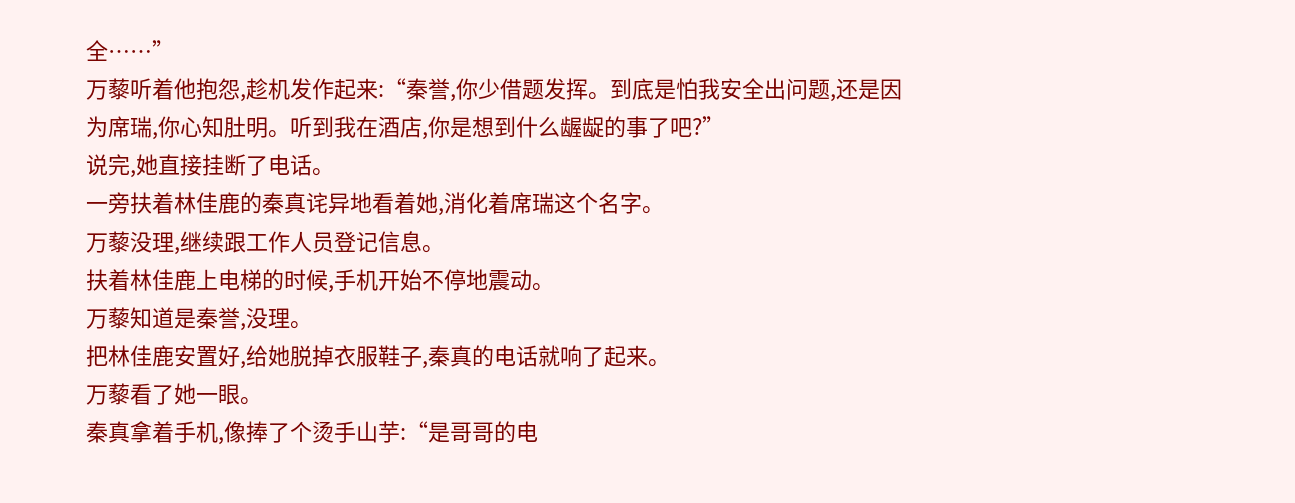全……”
万藜听着他抱怨,趁机发作起来:“秦誉,你少借题发挥。到底是怕我安全出问题,还是因为席瑞,你心知肚明。听到我在酒店,你是想到什么龌龊的事了吧?”
说完,她直接挂断了电话。
一旁扶着林佳鹿的秦真诧异地看着她,消化着席瑞这个名字。
万藜没理,继续跟工作人员登记信息。
扶着林佳鹿上电梯的时候,手机开始不停地震动。
万藜知道是秦誉,没理。
把林佳鹿安置好,给她脱掉衣服鞋子,秦真的电话就响了起来。
万藜看了她一眼。
秦真拿着手机,像捧了个烫手山芋:“是哥哥的电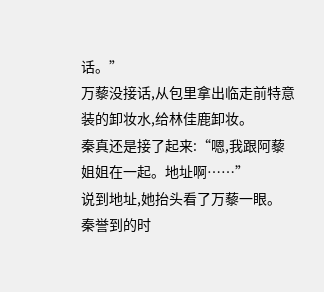话。”
万藜没接话,从包里拿出临走前特意装的卸妆水,给林佳鹿卸妆。
秦真还是接了起来:“嗯,我跟阿藜姐姐在一起。地址啊……”
说到地址,她抬头看了万藜一眼。
秦誉到的时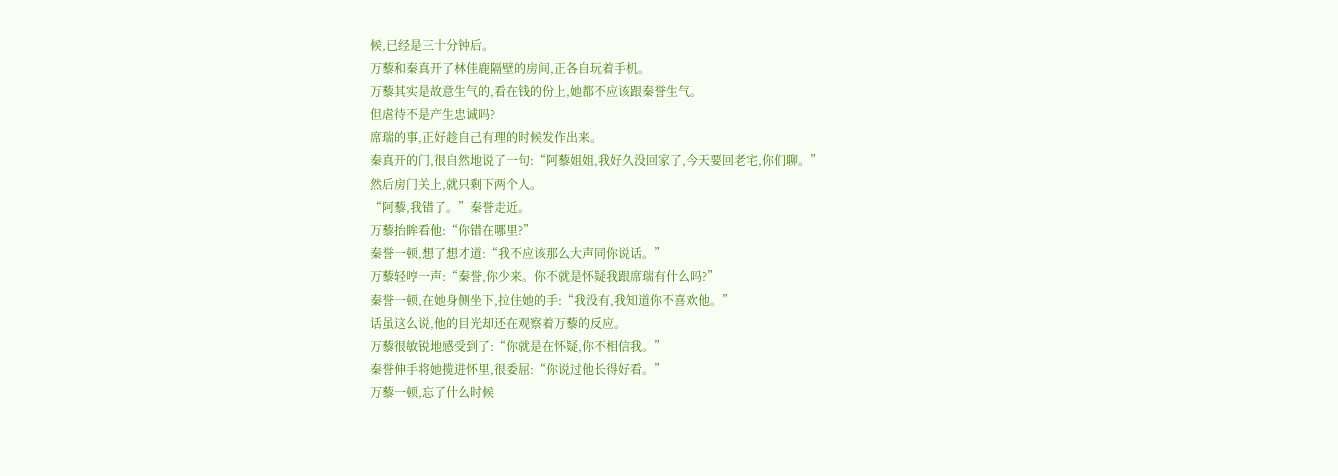候,已经是三十分钟后。
万藜和秦真开了林佳鹿隔壁的房间,正各自玩着手机。
万藜其实是故意生气的,看在钱的份上,她都不应该跟秦誉生气。
但虐待不是产生忠诚吗?
席瑞的事,正好趁自己有理的时候发作出来。
秦真开的门,很自然地说了一句:“阿藜姐姐,我好久没回家了,今天要回老宅,你们聊。”
然后房门关上,就只剩下两个人。
“阿藜,我错了。”秦誉走近。
万藜抬眸看他:“你错在哪里?”
秦誉一顿,想了想才道:“我不应该那么大声同你说话。”
万藜轻哼一声:“秦誉,你少来。你不就是怀疑我跟席瑞有什么吗?”
秦誉一顿,在她身侧坐下,拉住她的手:“我没有,我知道你不喜欢他。”
话虽这么说,他的目光却还在观察着万藜的反应。
万藜很敏锐地感受到了:“你就是在怀疑,你不相信我。”
秦誉伸手将她揽进怀里,很委屈:“你说过他长得好看。”
万藜一顿,忘了什么时候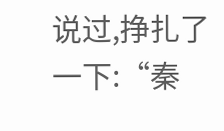说过,挣扎了一下:“秦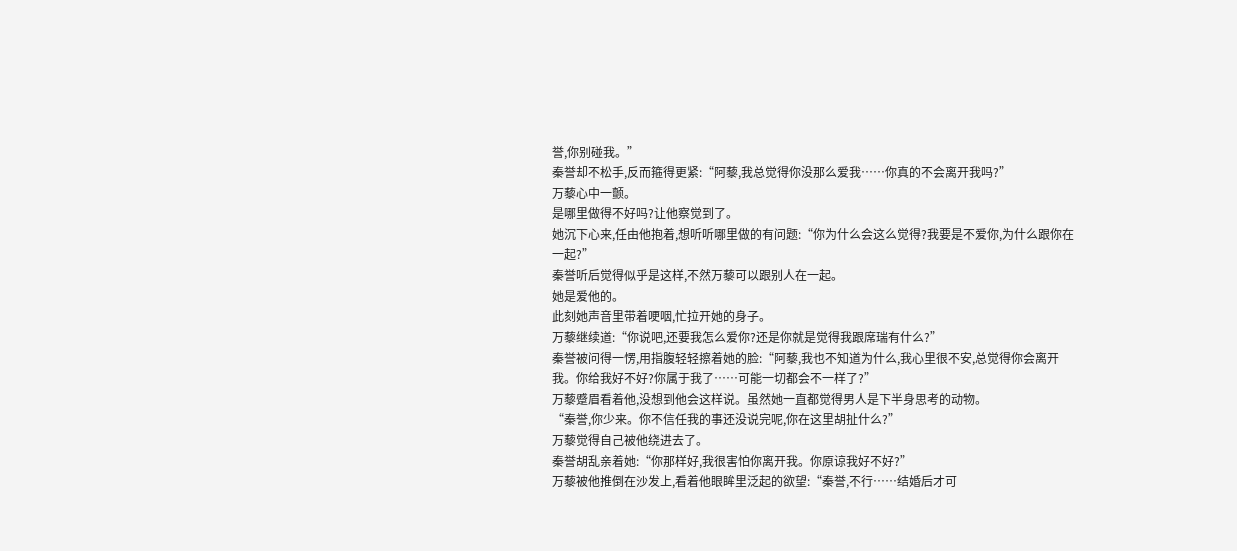誉,你别碰我。”
秦誉却不松手,反而箍得更紧:“阿藜,我总觉得你没那么爱我……你真的不会离开我吗?”
万藜心中一颤。
是哪里做得不好吗?让他察觉到了。
她沉下心来,任由他抱着,想听听哪里做的有问题:“你为什么会这么觉得?我要是不爱你,为什么跟你在一起?”
秦誉听后觉得似乎是这样,不然万藜可以跟别人在一起。
她是爱他的。
此刻她声音里带着哽咽,忙拉开她的身子。
万藜继续道:“你说吧,还要我怎么爱你?还是你就是觉得我跟席瑞有什么?”
秦誉被问得一愣,用指腹轻轻擦着她的脸:“阿藜,我也不知道为什么,我心里很不安,总觉得你会离开我。你给我好不好?你属于我了……可能一切都会不一样了?”
万藜蹙眉看着他,没想到他会这样说。虽然她一直都觉得男人是下半身思考的动物。
“秦誉,你少来。你不信任我的事还没说完呢,你在这里胡扯什么?”
万藜觉得自己被他绕进去了。
秦誉胡乱亲着她:“你那样好,我很害怕你离开我。你原谅我好不好?”
万藜被他推倒在沙发上,看着他眼眸里泛起的欲望:“秦誉,不行……结婚后才可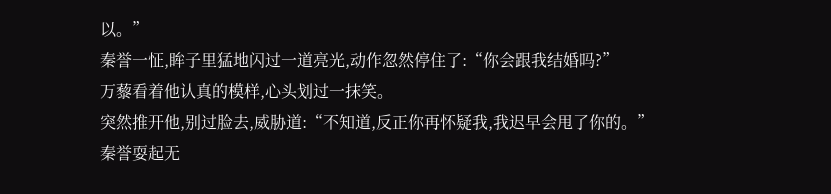以。”
秦誉一怔,眸子里猛地闪过一道亮光,动作忽然停住了:“你会跟我结婚吗?”
万藜看着他认真的模样,心头划过一抹笑。
突然推开他,别过脸去,威胁道:“不知道,反正你再怀疑我,我迟早会甩了你的。”
秦誉耍起无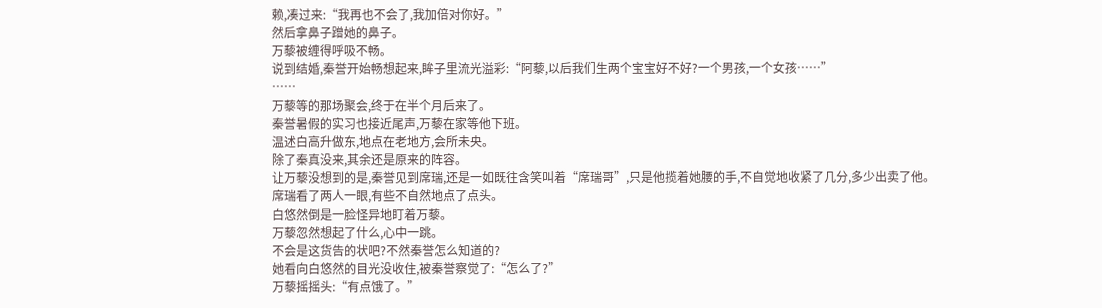赖,凑过来:“我再也不会了,我加倍对你好。”
然后拿鼻子蹭她的鼻子。
万藜被缠得呼吸不畅。
说到结婚,秦誉开始畅想起来,眸子里流光溢彩:“阿藜,以后我们生两个宝宝好不好?一个男孩,一个女孩……”
……
万藜等的那场聚会,终于在半个月后来了。
秦誉暑假的实习也接近尾声,万藜在家等他下班。
温述白高升做东,地点在老地方,会所未央。
除了秦真没来,其余还是原来的阵容。
让万藜没想到的是,秦誉见到席瑞,还是一如既往含笑叫着“席瑞哥”,只是他揽着她腰的手,不自觉地收紧了几分,多少出卖了他。
席瑞看了两人一眼,有些不自然地点了点头。
白悠然倒是一脸怪异地盯着万藜。
万藜忽然想起了什么,心中一跳。
不会是这货告的状吧?不然秦誉怎么知道的?
她看向白悠然的目光没收住,被秦誉察觉了:“怎么了?”
万藜摇摇头:“有点饿了。”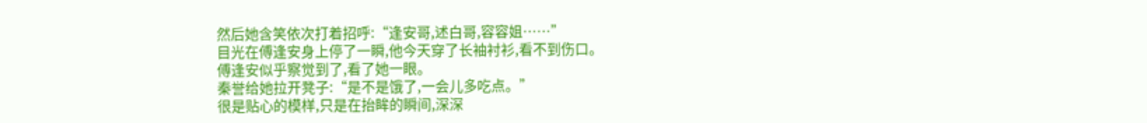然后她含笑依次打着招呼:“逢安哥,述白哥,容容姐……”
目光在傅逢安身上停了一瞬,他今天穿了长袖衬衫,看不到伤口。
傅逢安似乎察觉到了,看了她一眼。
秦誉给她拉开凳子:“是不是饿了,一会儿多吃点。”
很是贴心的模样,只是在抬眸的瞬间,深深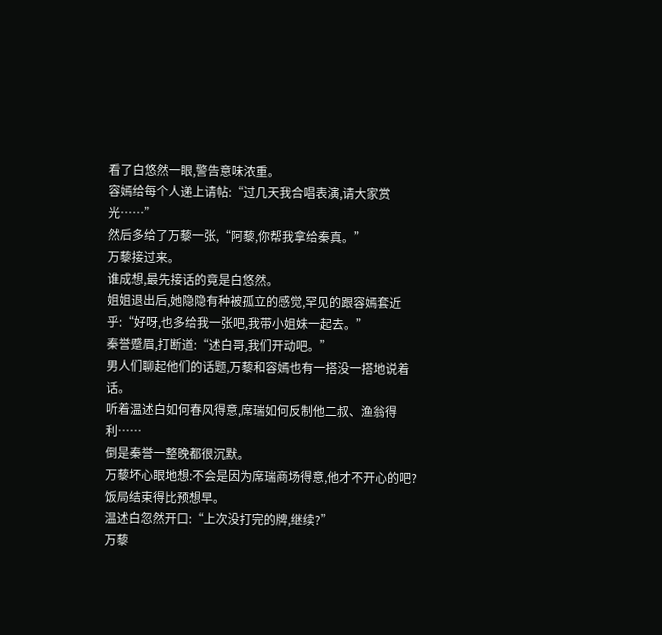看了白悠然一眼,警告意味浓重。
容嫣给每个人递上请帖:“过几天我合唱表演,请大家赏光……”
然后多给了万藜一张,“阿藜,你帮我拿给秦真。”
万藜接过来。
谁成想,最先接话的竟是白悠然。
姐姐退出后,她隐隐有种被孤立的感觉,罕见的跟容嫣套近乎:“好呀,也多给我一张吧,我带小姐妹一起去。”
秦誉蹙眉,打断道:“述白哥,我们开动吧。”
男人们聊起他们的话题,万藜和容嫣也有一搭没一搭地说着话。
听着温述白如何春风得意,席瑞如何反制他二叔、渔翁得利……
倒是秦誉一整晚都很沉默。
万藜坏心眼地想:不会是因为席瑞商场得意,他才不开心的吧?
饭局结束得比预想早。
温述白忽然开口:“上次没打完的牌,继续?”
万藜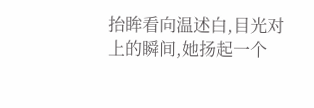抬眸看向温述白,目光对上的瞬间,她扬起一个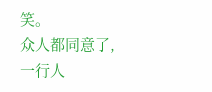笑。
众人都同意了,一行人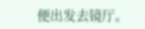便出发去镜厅。